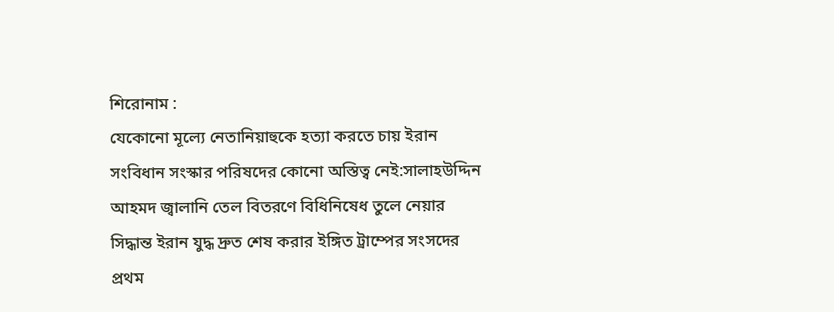শিরোনাম :
যেকোনো মূল্যে নেতানিয়াহুকে হত্যা করতে চায় ইরান সংবিধান সংস্কার পরিষদের কোনো অস্তিত্ব নেই:সালাহউদ্দিন আহমদ জ্বালানি তেল বিতরণে বিধিনিষেধ তুলে নেয়ার সিদ্ধান্ত ইরান যুদ্ধ দ্রুত শেষ করার ইঙ্গিত ট্রাম্পের সংসদের প্রথম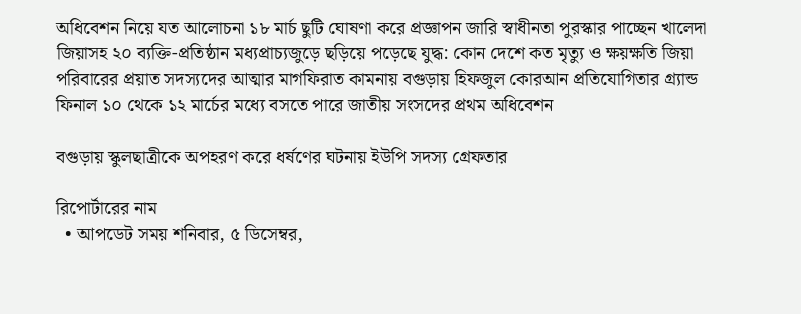অধিবেশন নিয়ে যত আলোচনা ১৮ মার্চ ছুটি ঘোষণা করে প্রজ্ঞাপন জারি স্বাধীনতা পুরস্কার পাচ্ছেন খালেদা জিয়াসহ ২০ ব্যক্তি-প্রতিষ্ঠান মধ্যপ্রাচ্যজুড়ে ছড়িয়ে পড়েছে যুদ্ধ: কোন দেশে কত মৃত্যু ও ক্ষয়ক্ষতি জিয়া পরিবারের প্রয়াত সদস্যদের আত্মার মাগফিরাত কামনায় বগুড়ায় হিফজুল কোরআন প্রতিযোগিতার গ্র্যান্ড ফিনাল ১০ থেকে ১২ মার্চের মধ্যে বসতে পারে জাতীয় সংসদের প্রথম অধিবেশন

বগুড়ায় স্কুলছাত্রীকে অপহরণ করে ধর্ষণের ঘটনায় ইউপি সদস্য গ্রেফতার

রিপোর্টারের নাম
  • আপডেট সময় শনিবার, ৫ ডিসেম্বর,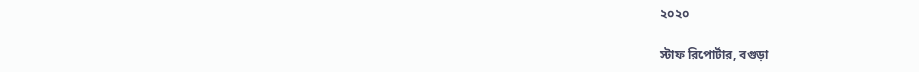২০২০

স্টাফ রিপোর্টার, বগুড়া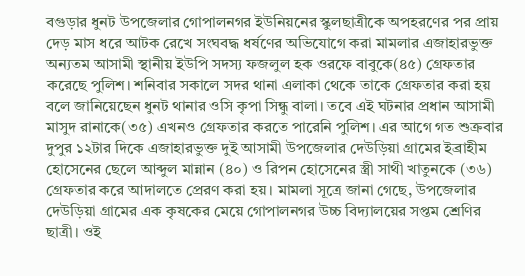বগুড়ার ধুনট উপজেলার গোপালনগর ইউনিয়নের স্কুলছাত্রীকে অপহরণের পর প্রায় দেড় মাস ধরে আটক রেখে সংঘবদ্ধ ধর্ষণের অভিযোগে করা মামলার এজাহারভুক্ত অন্যতম আসামী স্থানীয় ইউপি সদস্য ফজলুল হক ওরফে বাবুকে(৪৫) গ্রেফতার করেছে পুলিশ। শনিবার সকালে সদর থানা এলাকা থেকে তাকে গ্রেফতার করা হয় বলে জানিয়েছেন ধুনট থানার ওসি কৃপা সিন্ধু বালা। তবে এই ঘটনার প্রধান আসামী মাসুদ রানাকে(৩৫) এখনও গ্রেফতার করতে পারেনি পুলিশ। এর আগে গত শুক্রবার দুপুর ১২টার দিকে এজাহারভুক্ত দুই আসামী উপজেলার দেউড়িয়া গ্রামের ইব্রাহীম হোসেনের ছেলে আব্দুল মান্নান (৪০) ও রিপন হোসেনের স্ত্রী সাথী খাতুনকে (৩৬) গ্রেফতার করে আদালতে প্রেরণ করা হয়। মামলা সূত্রে জানা গেছে, উপজেলার দেউড়িয়া গ্রামের এক কৃষকের মেয়ে গোপালনগর উচ্চ বিদ্যালয়ের সপ্তম শ্রেণির ছাত্রী। ওই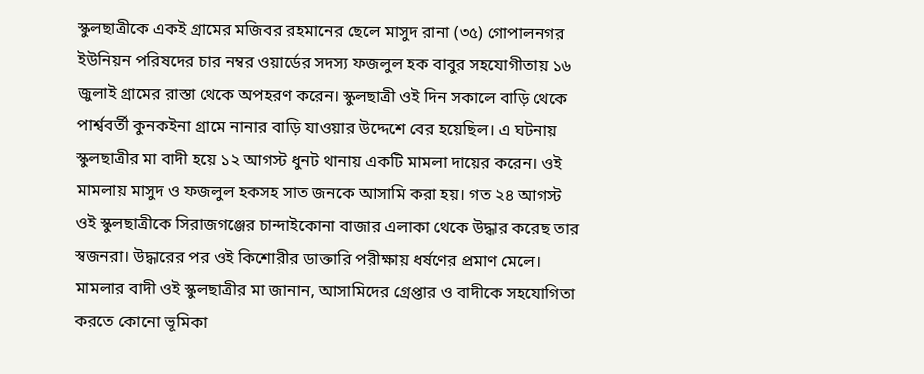স্কুলছাত্রীকে একই গ্রামের মজিবর রহমানের ছেলে মাসুদ রানা (৩৫) গোপালনগর ইউনিয়ন পরিষদের চার নম্বর ওয়ার্ডের সদস্য ফজলুল হক বাবুর সহযোগীতায় ১৬ জুলাই গ্রামের রাস্তা থেকে অপহরণ করেন। স্কুলছাত্রী ওই দিন সকালে বাড়ি থেকে পার্শ্ববর্তী কুনকইনা গ্রামে নানার বাড়ি যাওয়ার উদ্দেশে বের হয়েছিল। এ ঘটনায় স্কুলছাত্রীর মা বাদী হয়ে ১২ আগস্ট ধুনট থানায় একটি মামলা দায়ের করেন। ওই মামলায় মাসুদ ও ফজলুল হকসহ সাত জনকে আসামি করা হয়। গত ২৪ আগস্ট ওই স্কুলছাত্রীকে সিরাজগঞ্জের চান্দাইকোনা বাজার এলাকা থেকে উদ্ধার করেছ তার স্বজনরা। উদ্ধারের পর ওই কিশোরীর ডাক্তারি পরীক্ষায় ধর্ষণের প্রমাণ মেলে। মামলার বাদী ওই স্কুলছাত্রীর মা জানান, আসামিদের গ্রেপ্তার ও বাদীকে সহযোগিতা করতে কোনো ভূমিকা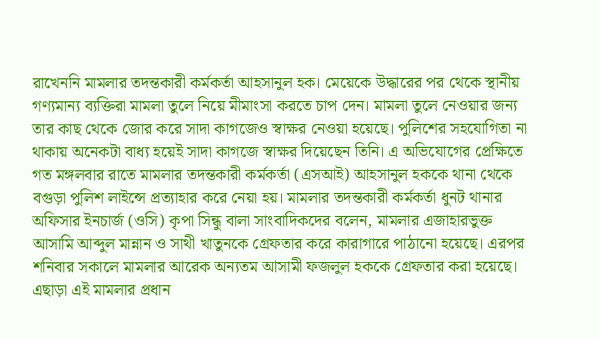রাখেননি মামলার তদন্তকারী কর্মকর্তা আহসানুল হক। মেয়েকে উদ্ধারের পর থেকে স্থানীয় গণ্যমান্য ব্যক্তিরা মামলা তুলে নিয়ে মীমাংসা করতে চাপ দেন। মামলা তুলে নেওয়ার জন্য তার কাছ থেকে জোর করে সাদা কাগজেও স্বাক্ষর নেওয়া হয়েছে। পুলিশের সহযোগিতা না থাকায় অনেকটা বাধ্য হয়েই সাদা কাগজে স্বাক্ষর দিয়েছেন তিনি। এ অভিযোগের প্রেক্ষিতে গত মঙ্গলবার রাতে মামলার তদন্তকারী কর্মকর্তা (এসআই) আহসানুল হককে থানা থেকে বগুড়া পুলিশ লাইন্সে প্রত্যাহার করে নেয়া হয়। মামলার তদন্তকারী কর্মকর্তা ধুনট থানার অফিসার ইনচার্জ (ওসি) কৃপা সিন্ধু বালা সাংবাদিকদের বলেন, মামলার এজাহারভুক্ত আসামি আব্দুল মান্নান ও সাথী খাতুনকে গ্রেফতার করে কারাগারে পাঠানো হয়েছে। এরপর শনিবার সকালে মামলার আরেক অন্যতম আসামী ফজলুল হককে গ্রেফতার করা হয়েছে। এছাড়া এই মামলার প্রধান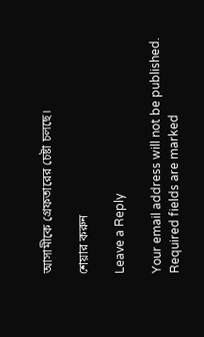আসামীকে গ্রেফতারের চেষ্টা চলছে।

শেয়ার করুন

Leave a Reply

Your email address will not be published. Required fields are marked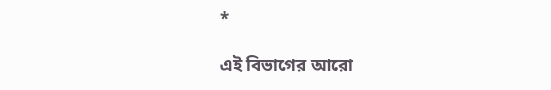*

এই বিভাগের আরো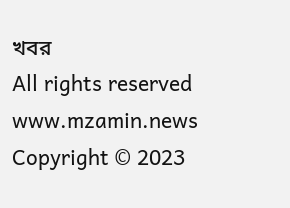খবর
All rights reserved www.mzamin.news Copyright © 2023